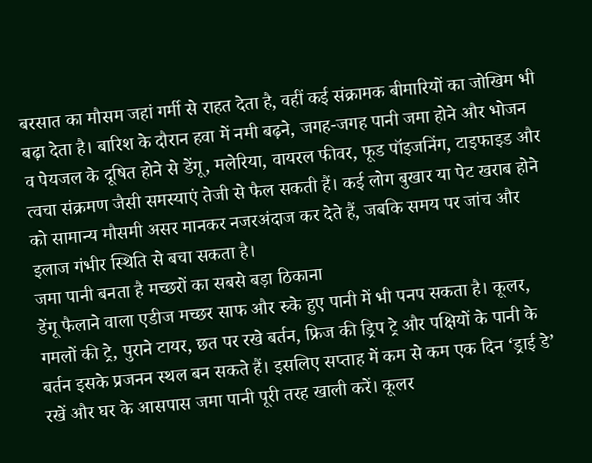बरसात का मौसम जहां गर्मी से राहत देता है, वहीं कई संक्रामक बीमारियों का जोखिम भी बढ़ा देता है। बारिश के दौरान हवा में नमी बढ़ने, जगह-जगह पानी जमा होने और भोजन व पेयजल के दूषित होने से डेंगू, मलेरिया, वायरल फीवर, फूड पॉइजनिंग, टाइफाइड और त्वचा संक्रमण जैसी समस्याएं तेजी से फैल सकती हैं। कई लोग बुखार या पेट खराब होने को सामान्य मौसमी असर मानकर नजरअंदाज कर देते हैं, जबकि समय पर जांच और इलाज गंभीर स्थिति से बचा सकता है।
जमा पानी बनता है मच्छरों का सबसे बड़ा ठिकाना
डेंगू फैलाने वाला एडीज मच्छर साफ और रुके हुए पानी में भी पनप सकता है। कूलर, गमलों की ट्रे, पुराने टायर, छत पर रखे बर्तन, फ्रिज की ड्रिप ट्रे और पक्षियों के पानी के बर्तन इसके प्रजनन स्थल बन सकते हैं। इसलिए सप्ताह में कम से कम एक दिन ‘ड्राई डे’ रखें और घर के आसपास जमा पानी पूरी तरह खाली करें। कूलर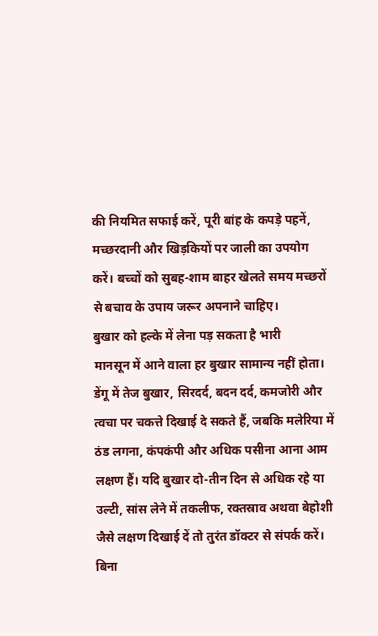की नियमित सफाई करें, पूरी बांह के कपड़े पहनें, मच्छरदानी और खिड़कियों पर जाली का उपयोग करें। बच्चों को सुबह-शाम बाहर खेलते समय मच्छरों से बचाव के उपाय जरूर अपनाने चाहिए।
बुखार को हल्के में लेना पड़ सकता है भारी
मानसून में आने वाला हर बुखार सामान्य नहीं होता। डेंगू में तेज बुखार, सिरदर्द, बदन दर्द, कमजोरी और त्वचा पर चकत्ते दिखाई दे सकते हैं, जबकि मलेरिया में ठंड लगना, कंपकंपी और अधिक पसीना आना आम लक्षण हैं। यदि बुखार दो-तीन दिन से अधिक रहे या उल्टी, सांस लेने में तकलीफ, रक्तस्राव अथवा बेहोशी जैसे लक्षण दिखाई दें तो तुरंत डॉक्टर से संपर्क करें। बिना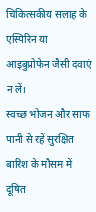चिकित्सकीय सलाह के एस्पिरिन या आइबुप्रोफेन जैसी दवाएं न लें।
स्वच्छ भोजन और साफ पानी से रहें सुरक्षित
बारिश के मौसम में दूषित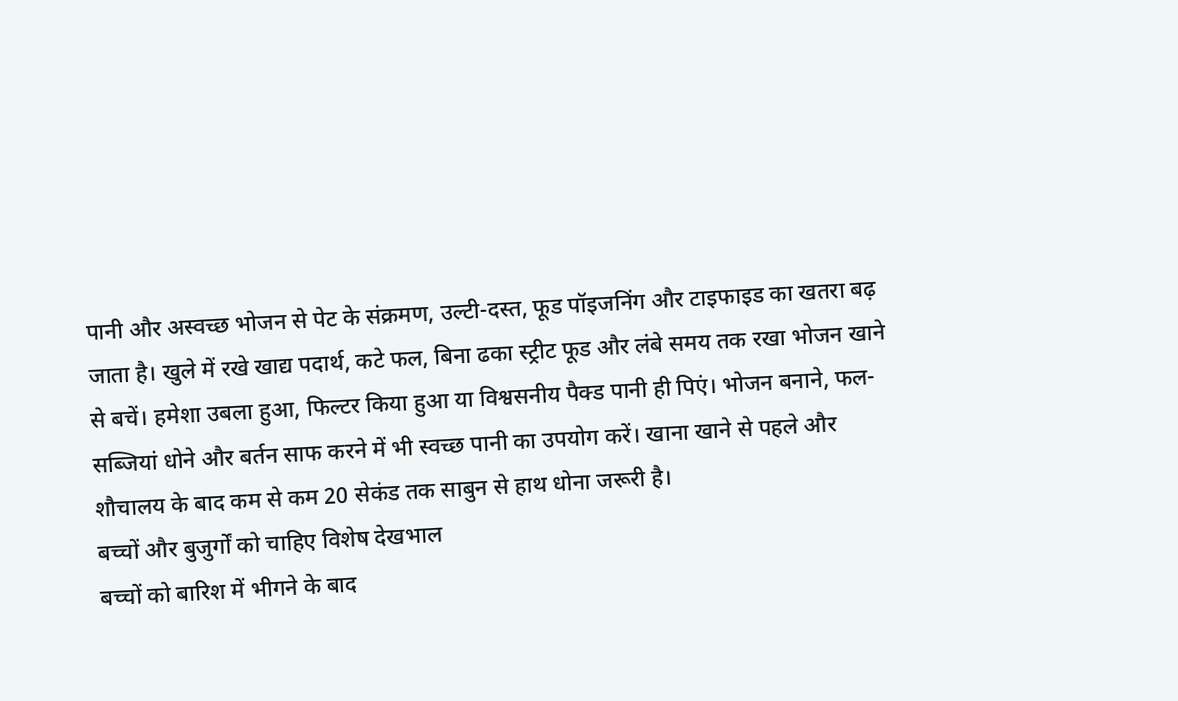पानी और अस्वच्छ भोजन से पेट के संक्रमण, उल्टी-दस्त, फूड पॉइजनिंग और टाइफाइड का खतरा बढ़ जाता है। खुले में रखे खाद्य पदार्थ, कटे फल, बिना ढका स्ट्रीट फूड और लंबे समय तक रखा भोजन खाने से बचें। हमेशा उबला हुआ, फिल्टर किया हुआ या विश्वसनीय पैक्ड पानी ही पिएं। भोजन बनाने, फल-सब्जियां धोने और बर्तन साफ करने में भी स्वच्छ पानी का उपयोग करें। खाना खाने से पहले और शौचालय के बाद कम से कम 20 सेकंड तक साबुन से हाथ धोना जरूरी है।
बच्चों और बुजुर्गों को चाहिए विशेष देखभाल
बच्चों को बारिश में भीगने के बाद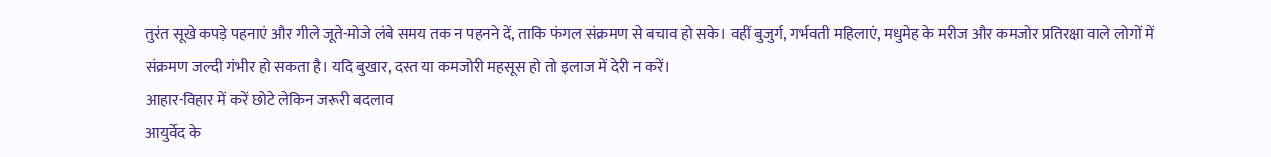तुरंत सूखे कपड़े पहनाएं और गीले जूते-मोजे लंबे समय तक न पहनने दें, ताकि फंगल संक्रमण से बचाव हो सके। वहीं बुजुर्ग, गर्भवती महिलाएं, मधुमेह के मरीज और कमजोर प्रतिरक्षा वाले लोगों में संक्रमण जल्दी गंभीर हो सकता है। यदि बुखार, दस्त या कमजोरी महसूस हो तो इलाज में देरी न करें।
आहार-विहार में करें छोटे लेकिन जरूरी बदलाव
आयुर्वेद के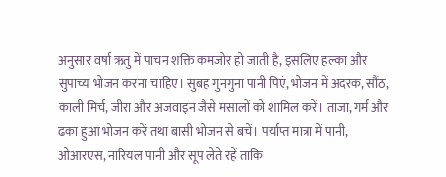अनुसार वर्षा ऋतु में पाचन शक्ति कमजोर हो जाती है, इसलिए हल्का और सुपाच्य भोजन करना चाहिए। सुबह गुनगुना पानी पिएं, भोजन में अदरक, सौंठ, काली मिर्च, जीरा और अजवाइन जैसे मसालों को शामिल करें। ताजा, गर्म और ढका हुआ भोजन करें तथा बासी भोजन से बचें। पर्याप्त मात्रा में पानी, ओआरएस, नारियल पानी और सूप लेते रहें ताकि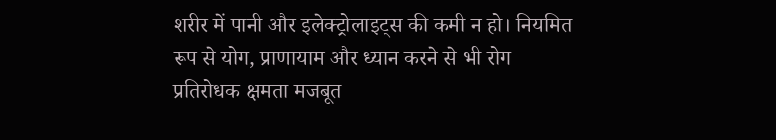शरीर में पानी और इलेक्ट्रोलाइट्स की कमी न हो। नियमित रूप से योग, प्राणायाम और ध्यान करने से भी रोग प्रतिरोधक क्षमता मजबूत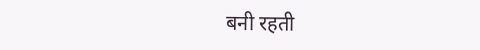बनी रहती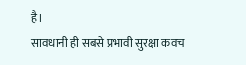है।
सावधानी ही सबसे प्रभावी सुरक्षा कवच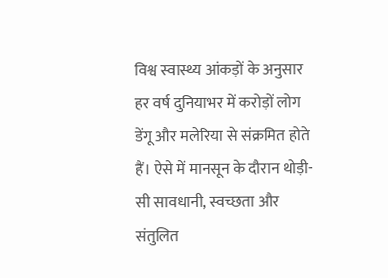विश्व स्वास्थ्य आंकड़ों के अनुसार हर वर्ष दुनियाभर में करोड़ों लोग डेंगू और मलेरिया से संक्रमित होते हैं। ऐसे में मानसून के दौरान थोड़ी-सी सावधानी, स्वच्छता और संतुलित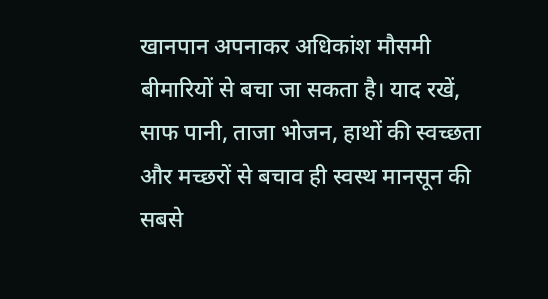खानपान अपनाकर अधिकांश मौसमी बीमारियों से बचा जा सकता है। याद रखें, साफ पानी, ताजा भोजन, हाथों की स्वच्छता और मच्छरों से बचाव ही स्वस्थ मानसून की सबसे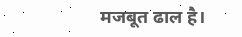मजबूत ढाल है।